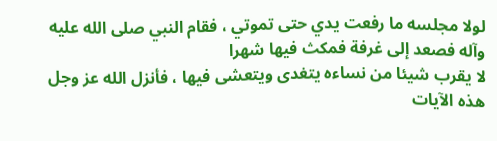لولا مجلسه ما رفعت يدي حتى تموتي ، فقام النبي صلى الله عليه وآله فصعد إلى غرفة فمكث فيها شهرا
لا يقرب شيئا من نساءه يتغدى ويتعشى فيها ، فأنزل الله عز وجل هذه الآيات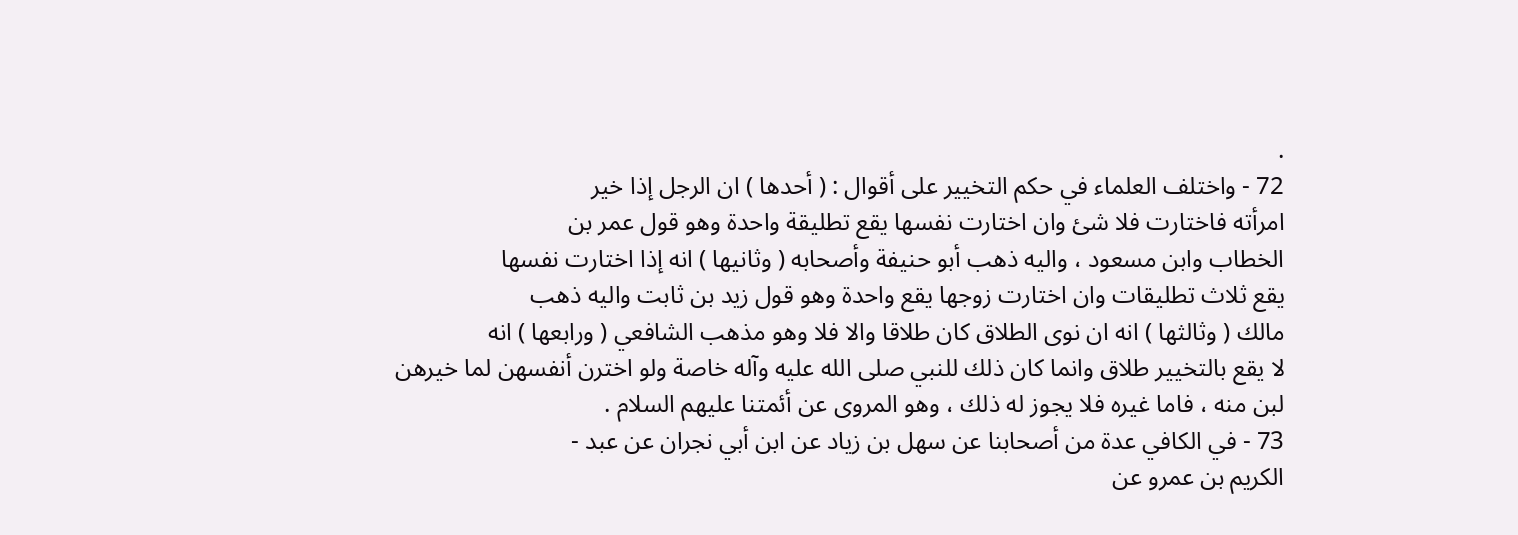.
72 - واختلف العلماء في حكم التخيير على أقوال : ( أحدها ) ان الرجل إذا خير
امرأته فاختارت فلا شئ وان اختارت نفسها يقع تطليقة واحدة وهو قول عمر بن
الخطاب وابن مسعود ، واليه ذهب أبو حنيفة وأصحابه ( وثانيها ) انه إذا اختارت نفسها
يقع ثلاث تطليقات وان اختارت زوجها يقع واحدة وهو قول زيد بن ثابت واليه ذهب
مالك ( وثالثها ) انه ان نوى الطلاق كان طلاقا والا فلا وهو مذهب الشافعي ( ورابعها ) انه
لا يقع بالتخيير طلاق وانما كان ذلك للنبي صلى الله عليه وآله خاصة ولو اخترن أنفسهن لما خيرهن
لبن منه ، فاما غيره فلا يجوز له ذلك ، وهو المروى عن أئمتنا عليهم السلام .
73 - في الكافي عدة من أصحابنا عن سهل بن زياد عن ابن أبي نجران عن عبد -
الكريم بن عمرو عن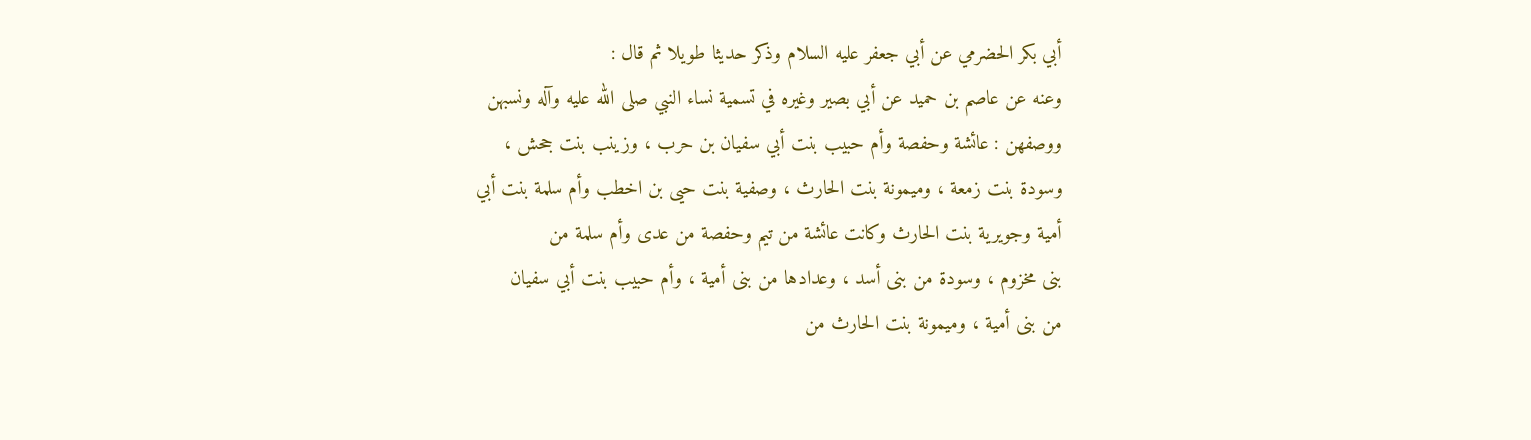أبي بكر الحضرمي عن أبي جعفر عليه السلام وذكر حديثا طويلا ثم قال :
وعنه عن عاصم بن حميد عن أبي بصير وغيره في تسمية نساء النبي صلى الله عليه وآله ونسبهن
ووصفهن : عائشة وحفصة وأم حبيب بنت أبي سفيان بن حرب ، وزينب بنت جحش ،
وسودة بنت زمعة ، وميمونة بنت الحارث ، وصفية بنت حيى بن اخطب وأم سلمة بنت أبي
أمية وجويرية بنت الحارث وكانت عائشة من تيم وحفصة من عدى وأم سلمة من
بنى مخزوم ، وسودة من بنى أسد ، وعدادها من بنى أمية ، وأم حبيب بنت أبي سفيان
من بنى أمية ، وميمونة بنت الحارث من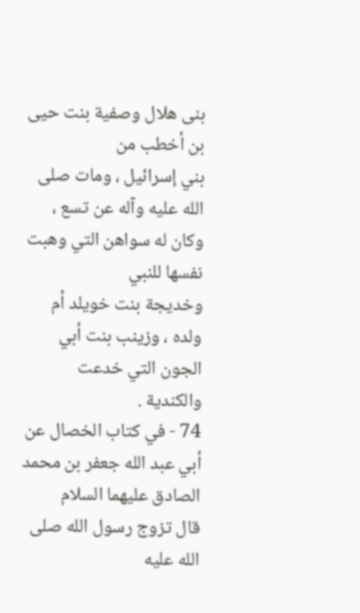بنى هلال وصفية بنت حيى بن أخطب من
بني إسرائيل ، ومات صلى الله عليه وآله عن تسع ، وكان له سواهن التي وهبت نفسها للنبي
وخديجة بنت خويلد أم ولده ، وزينب بنت أبي الجون التي خدعت والكندية .
74 - في كتاب الخصال عن أبي عبد الله جعفر بن محمد الصادق عليهما السلام
قال تزوج رسول الله صلى الله عليه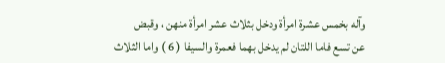وآله بخمس عشرة امرأة ودخل بثلاث عشر امرأة منهن ، وقبض
عن تسع فاما اللتان لم يدخل بهما فعمرة والسيفا ( 6 ) واما الثلاث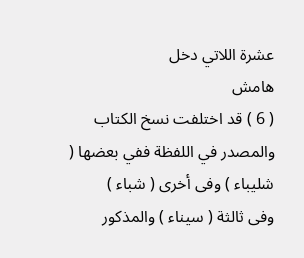عشرة اللاتي دخل
هامش
( 6 ) قد اختلفت نسخ الكتاب والمصدر في اللفظة ففي بعضها ( شليباء ) وفى أخرى ( شباء )
وفى ثالثة ( سيناء ) والمذكور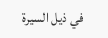في ذيل السيرة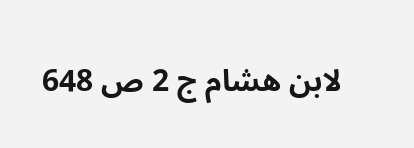لابن هشام ج 2 ص 648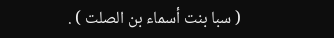( سبا بنت أسماء بن الصلت ) .